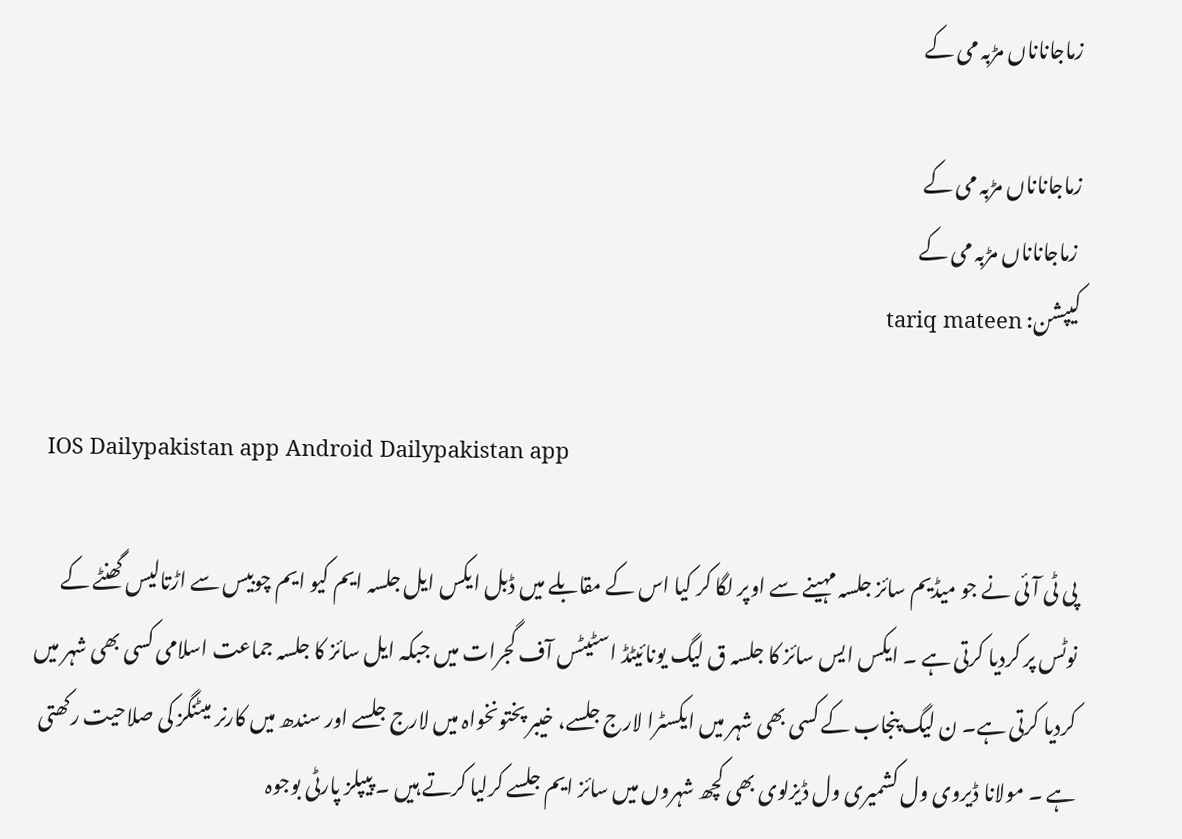زماجاناناں مڑبہ می کے

زماجاناناں مڑبہ می کے
 زماجاناناں مڑبہ می کے
کیپشن: tariq mateen

  IOS Dailypakistan app Android Dailypakistan app

پی ٹی آئی نے جو میڈیم سائز جلسہ مہینے سے اوپر لگا کر کیا اس کے مقابلے میں ڈبل ایکس ایل جلسہ ایم کیو ایم چوبیس سے اڑتالیس گھنٹے کے نوٹس پر کردیا کرتی ہے ۔ ایکس ایس سائز کا جلسہ ق لیگ یونائیٹڈ اسٹیٹس آف گجرات میں جبکہ ایل سائز کا جلسہ جماعت اسلامی کسی بھی شہر میں کردیا کرتی ہے۔ ن لیگ پنجاب کے کسی بھی شہر میں ایکسٹرا لارج جلسے، خیبر پختونخواہ میں لارج جلسے اور سندھ میں کارنر میٹنگز کی صلاحیت رکھتی ہے ۔ مولانا ڈیروی ول کشمیری ول ڈیزلوی بھی کچھ شہروں میں سائز ایم جلسے کرلیا کرتے ہیں ۔ پیپلز پارٹی بوجوہ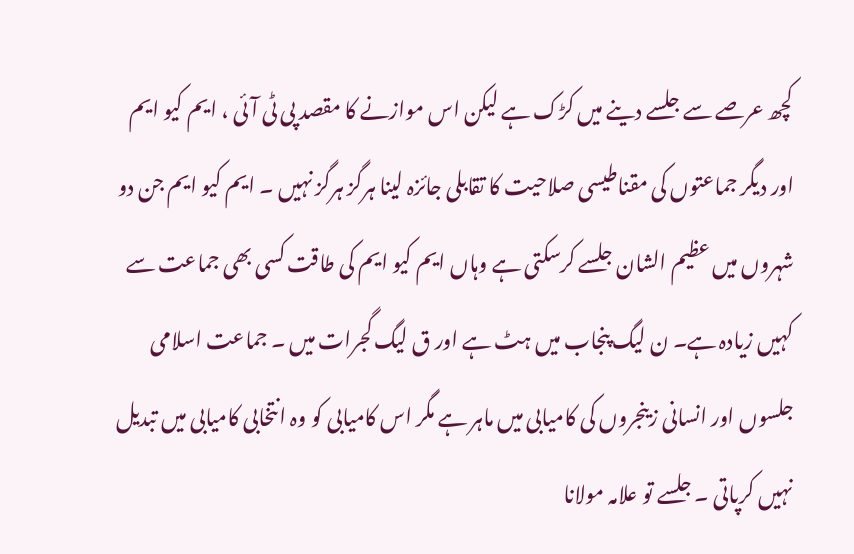کچھ عرصے سے جلسے دینے میں کڑک ہے لیکن اس موازنے کا مقصد پی ٹی آئی ، ایم کیو ایم اور دیگر جماعتوں کی مقناطیسی صلاحیت کا تقابلی جائزہ لینا ہرگز ہرگز نہیں ۔ ایم کیو ایم جن دو شہروں میں عظیم الشان جلسے کرسکتی ہے وہاں ایم کیو ایم کی طاقت کسی بھی جماعت سے کہیں زیادہ ہے۔ ن لیگ پنجاب میں ہٹ ہے اور ق لیگ گجرات میں ۔ جماعت اسلامی جلسوں اور انسانی زینجروں کی کامیابی میں ماہر ہے مگر اس کامیابی کو وہ انتخابی کامیابی میں تبدیل نہیں کرپاتی ۔ جلسے تو علامہ مولانا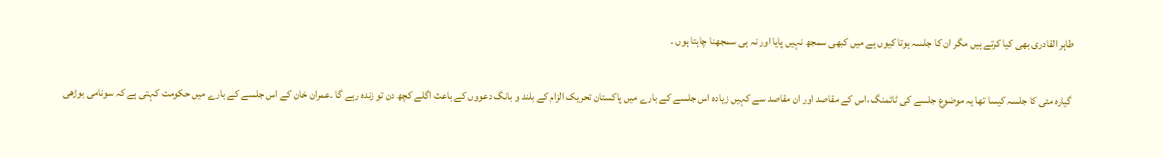طاہر القادری بھی کیا کرتے ہیں مگر ان کا جلسہ ہوتا کیوں ہے میں کبھی سمجھ نہیں پایا اور نہ ہی سمجھنا چاہتا ہوں ۔

 گیارہ مئی کا جلسہ کیسا تھا یہ موضوع جلسے کی ٹائمنگ ،اس کے مقاصد اور ان مقاصد سے کہیں زیادہ اس جلسے کے بارے میں پاکستان تحریک الزام کے بلند و بانگ دعووں کے باعث اگلے کچھ دن تو زندہ رہے گا ۔عمران خان کے اس جلسے کے بارے میں حکومت کہتی ہے کہ سونامی بوڑھی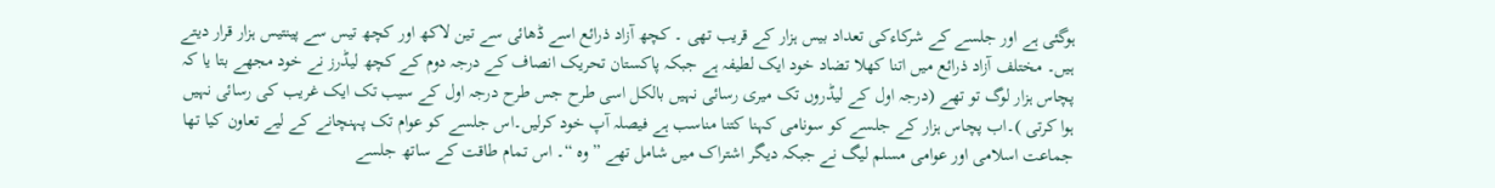ہوگئی ہے اور جلسے کے شرکاءکی تعداد بیس ہزار کے قریب تھی ۔ کچھ آزاد ذرائع اسے ڈھائی سے تین لاکھ اور کچھ تیس سے پینتیس ہزار قرار دیتے ہیں۔ مختلف آزاد ذرائع میں اتنا کھلا تضاد خود ایک لطیفہ ہے جبکہ پاکستان تحریک انصاف کے درجہ دوم کے کچھ لیڈرز نے خود مجھے بتا یا کہ پچاس ہزار لوگ تو تھے (درجہ اول کے لیڈروں تک میری رسائی نہیں بالکل اسی طرح جس طرح درجہ اول کے سیب تک ایک غریب کی رسائی نہیں ہوا کرتی )۔اب پچاس ہزار کے جلسے کو سونامی کہنا کتنا مناسب ہے فیصلہ آپ خود کرلیں۔اس جلسے کو عوام تک پہنچانے کے لیے تعاون کیا تھا جماعت اسلامی اور عوامی مسلم لیگ نے جبکہ دیگر اشتراک میں شامل تھے ” وہ “۔ اس تمام طاقت کے ساتھ جلسے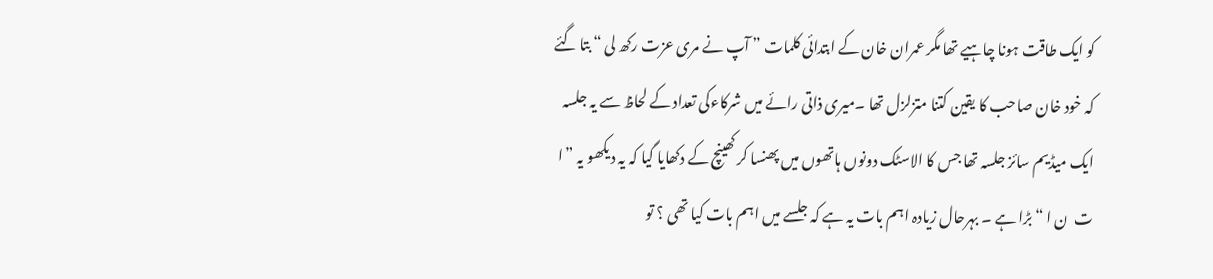کو ایک طاقت ہونا چاہیے تھا مگر عمران خان کے ابتدائی کلمات ” آپ نے مری عزت رکھ لی “ بتا گئے کہ خود خان صاحب کا یقین کتنا متزلزل تھا ۔میری ذاتی رائے میں شرکاءکی تعداد کے لحاظ سے یہ جلسہ ایک میڈیم سائز جلسہ تھا جس کا الاسٹک دونوں ہاتھوں میں پھنسا کر کھینچ کے دکھایا گیا کہ یہ دیکھو یہ ”ا  ت  ن ا “ بڑا ہے ۔ بہرحال زیادہ اہم بات یہ ہے کہ جلسے میں اہم بات کیا تھی ؟ تو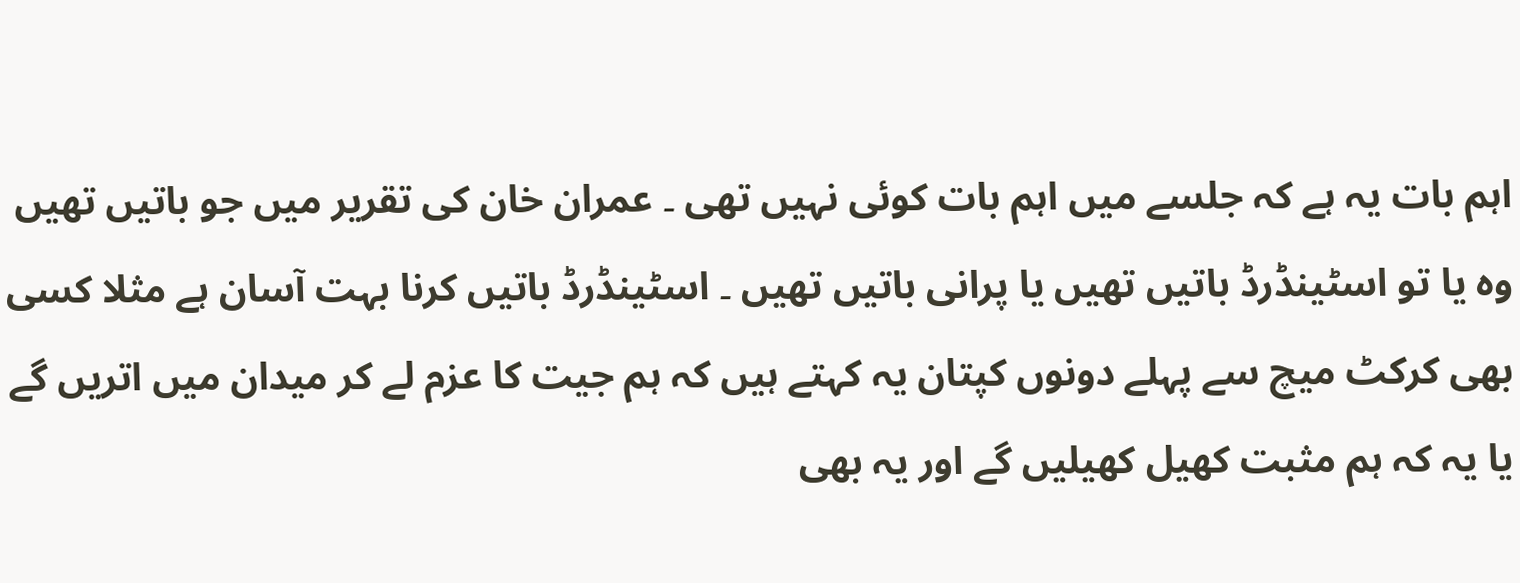اہم بات یہ ہے کہ جلسے میں اہم بات کوئی نہیں تھی ۔ عمران خان کی تقریر میں جو باتیں تھیں وہ یا تو اسٹینڈرڈ باتیں تھیں یا پرانی باتیں تھیں ۔ اسٹینڈرڈ باتیں کرنا بہت آسان ہے مثلا کسی بھی کرکٹ میچ سے پہلے دونوں کپتان یہ کہتے ہیں کہ ہم جیت کا عزم لے کر میدان میں اتریں گے یا یہ کہ ہم مثبت کھیل کھیلیں گے اور یہ بھی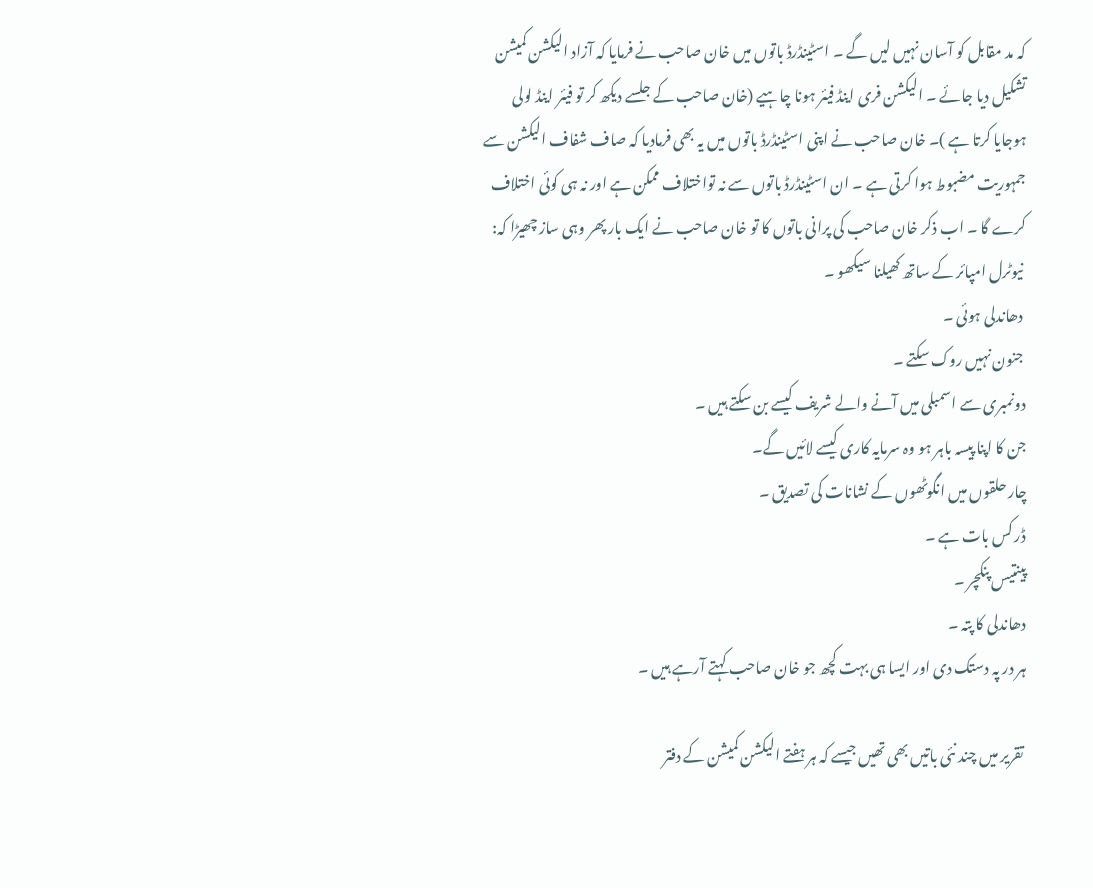کہ مد مقابل کو آسان نہیں لیں گے ۔ اسٹینڈرڈ باتوں میں خان صاحب نے فرمایا کہ آزاد الیکشن کمیشن تشکیل دیا جائے ۔ الیکشن فری اینڈ فیئر ہونا چاہیے (خان صاحب کے جلسے دیکھ کر تو فیئر اینڈ لولی ہوجایا کرتا ہے )۔ خان صاحب نے اپنی اسٹینڈرڈ باتوں میں یہ بھی فرمادیا کہ صاف شفاف الیکشن سے جمہوریت مضبوط ہوا کرتی ہے ۔ ان اسٹینڈرڈ باتوں سے نہ تواختلاف ممکن ہے اور نہ ہی کوئی اختلاف کرے گا ۔ اب ذکر خان صاحب کی پرانی باتوں کا تو خان صاحب نے ایک بار پھر وہی ساز چھیڑا کہ:
 نیوٹرل امپائر کے ساتھ کھیلنا سیکھو ۔
 دھاندلی ہوئی ۔
 جنون نہیں روک سکتے ۔
دونمبری سے اسمبلی میں آنے والے شریف کیسے بن سکتے ہیں ۔
جن کا اپنا پیسہ باہر ہو وہ سرمایہ کاری کیسے لائیں گے۔
چار حلقوں میں انگوٹھوں کے نشانات کی تصدیق ۔
ڈر کس بات ہے ۔
پینتیس پنکچر ۔
دھاندلی کا پتہ ۔
ہر در پہ دستک دی اور ایسا ہی بہت کچھ جو خان صاحب کہتے آرہے ہیں ۔

 تقریر میں چند نئی باتیں بھی تھیں جیسے کہ ہر ہفتے الیکشن کمیشن کے دفتر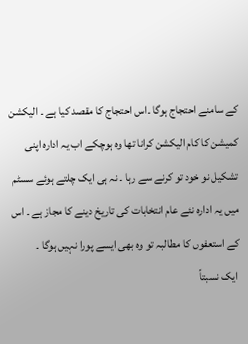کے سامنے احتجاج ہوگا ۔اس احتجاج کا مقصد کیا ہے ۔ الیکشن کمیشن کا کام الیکشن کرانا تھا وہ ہوچکے اب یہ ادارہ اپنی تشکیل نو خود تو کرنے سے رہا ۔ نہ ہی ایک چلتے ہوئے سسٹم میں یہ ادارہ نئے عام انتخابات کی تاریخ دینے کا مجاز ہے ۔ اس کے استعفوں کا مطالبہ تو وہ بھی ایسے پورا نہیں ہوگا ۔
 ایک نسبتاً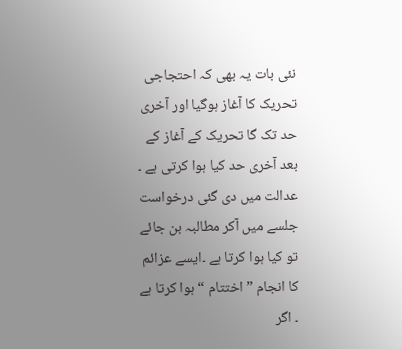نئی بات یہ بھی کہ احتجاجی تحریک کا آغاز ہوگیا اور آخری حد تک گا تحریک کے آغاز کے بعد آخری حد کیا ہوا کرتی ہے ۔ عدالت میں دی گئی درخواست جلسے میں آکر مطالبہ بن جائے تو کیا ہوا کرتا ہے ۔ایسے عزائم کا انجام ”اختتام “ ہوا کرتا ہے ۔ اگر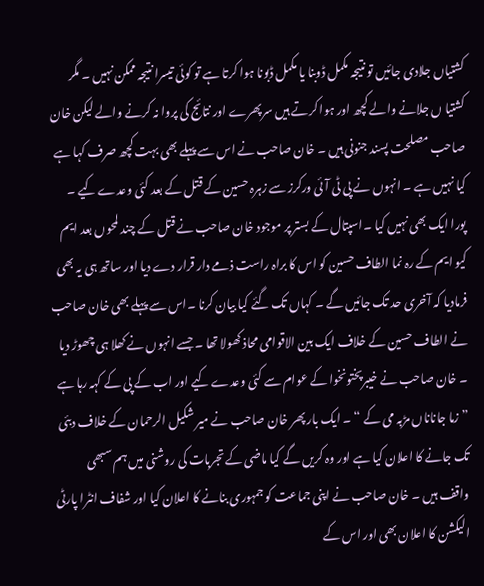کشتیاں جلادی جائیں تو نتیجہ مکمل ڈوبنا یا مکمل ڈبونا ہوا کرتا ہے تو کوئی تیسرا نتیجہ ممکن نہیں ۔ مگر کشتیا ں جلانے والے کچھ اور ہوا کرتے ہیں سرپھرے اور نتائج کی پروا نہ کرنے والے لیکن خان صاحب مصلحت پسند جنونی ہیں ۔ خان صاحب نے اس سے پہلے بھی بہت کچھ صرف کہا ہے کیا نہیں ہے ۔ انہوں نے پی ٹی آئی ورکرز سے زہرہ حسین کے قتل کے بعد کئی وعدے کیے ۔ پورا ایک بھی نہیں کیا ۔اسپتال کے بستر پر موجود خان صاحب نے قتل کے چند لمحوں بعد ایم کیو ایم کے رہ نما الطاف حسین کو اس کا براہ راست ذمے دار قرار دے دیا اور ساتھ ہی یہ بھی فرمادیا کہ آخری حد تک جائیں گے ۔ کہاں تک گئے کیا بیان کرنا ۔اس سے پہلے بھی خان صاحب نے الطاف حسین کے خلاف ایک بین الاقوامی محاذ کھولا تھا ۔ جسے انہوں نے کھلا ہی چھوڑ دیا ۔ خان صاحب نے خیبرپختونخوا کے عوام سے کئی وعدے کیے اور اب کے پی کے کہہ رہا ہے ” زما جاناناں مڑبہ می کے “ ۔ ایک بار پھر خان صاحب نے میر شکیل الرحمان کے خلاف دبئی تک جانے کا اعلان کیا ہے اور وہ کریں گے کیا ماضی کے تجربات کی روشنی میں ہم سبھی واقف ہیں ۔ خان صاحب نے اپنی جماعت کو جمہوری بنانے کا اعلان کیا اور شفاف انٹرا پارٹی الیکشن کا اعلان بھی اور اس کے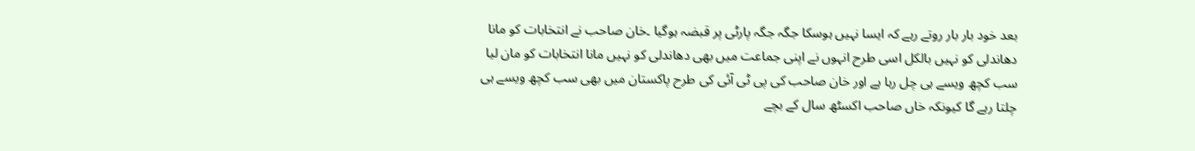بعد خود بار بار روتے رہے کہ ایسا نہیں ہوسکا جگہ جگہ پارٹی پر قبضہ ہوگیا ۔خان صاحب نے انتخابات کو مانا دھاندلی کو نہیں بالکل اسی طرح انہوں نے اپنی جماعت میں بھی دھاندلی کو نہیں مانا انتخابات کو مان لیا سب کچھ ویسے ہی چل رہا ہے اور خان صاحب کی پی ٹی آئی کی طرح پاکستان میں بھی سب کچھ ویسے ہی چلتا رہے گا کیونکہ خاں صاحب اکسٹھ سال کے بچے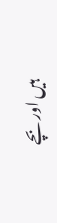ہیں اور بچے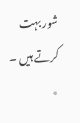شور بہت کرتے ہیں ۔  ٭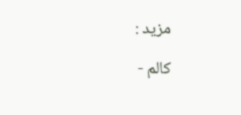مزید :

کالم -